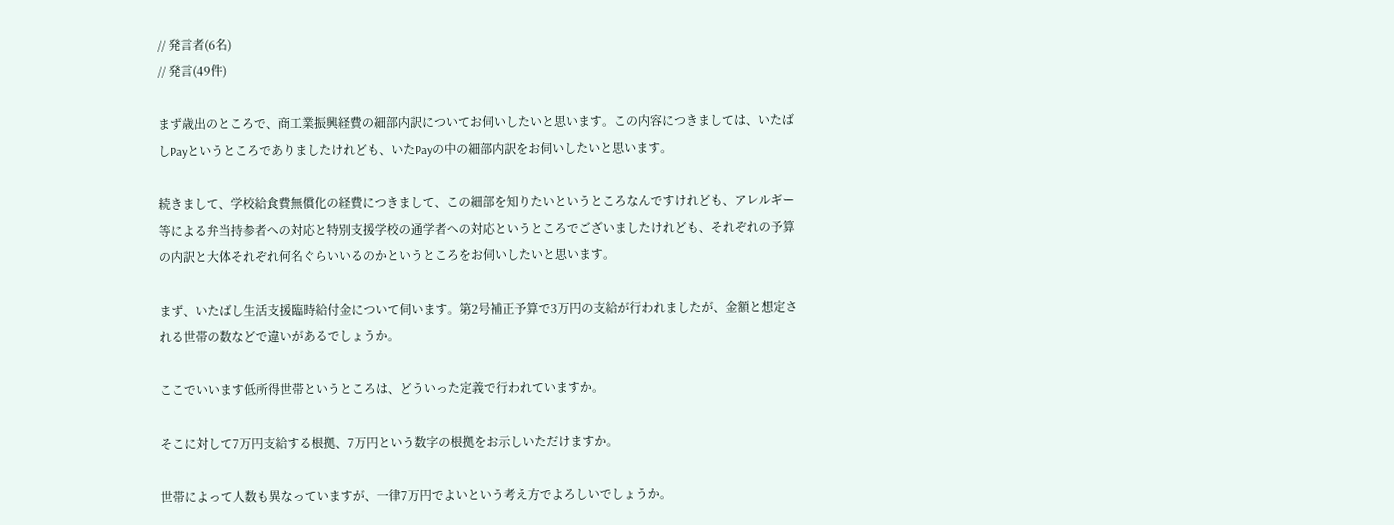// 発言者(6名)
// 発言(49件)

まず歳出のところで、商工業振興経費の細部内訳についてお伺いしたいと思います。この内容につきましては、いたばしPayというところでありましたけれども、いたPayの中の細部内訳をお伺いしたいと思います。

続きまして、学校給食費無償化の経費につきまして、この細部を知りたいというところなんですけれども、アレルギー等による弁当持参者への対応と特別支援学校の通学者への対応というところでございましたけれども、それぞれの予算の内訳と大体それぞれ何名ぐらいいるのかというところをお伺いしたいと思います。

まず、いたばし生活支援臨時給付金について伺います。第2号補正予算で3万円の支給が行われましたが、金額と想定される世帯の数などで違いがあるでしょうか。

ここでいいます低所得世帯というところは、どういった定義で行われていますか。

そこに対して7万円支給する根拠、7万円という数字の根拠をお示しいただけますか。

世帯によって人数も異なっていますが、一律7万円でよいという考え方でよろしいでしょうか。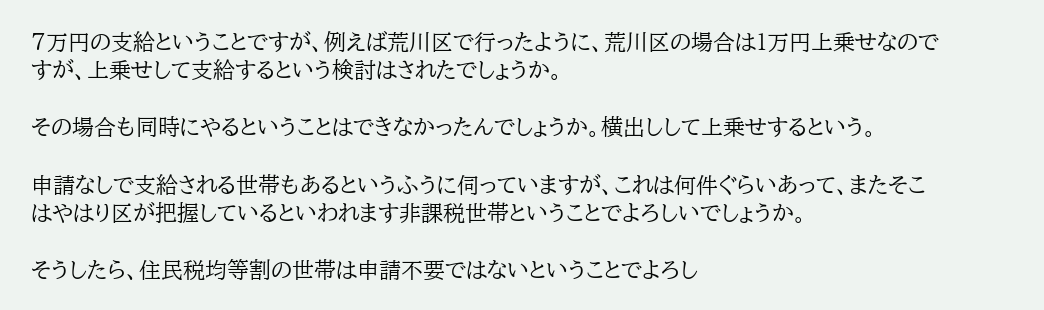7万円の支給ということですが、例えば荒川区で行ったように、荒川区の場合は1万円上乗せなのですが、上乗せして支給するという検討はされたでしょうか。

その場合も同時にやるということはできなかったんでしょうか。横出しして上乗せするという。

申請なしで支給される世帯もあるというふうに伺っていますが、これは何件ぐらいあって、またそこはやはり区が把握しているといわれます非課税世帯ということでよろしいでしょうか。

そうしたら、住民税均等割の世帯は申請不要ではないということでよろし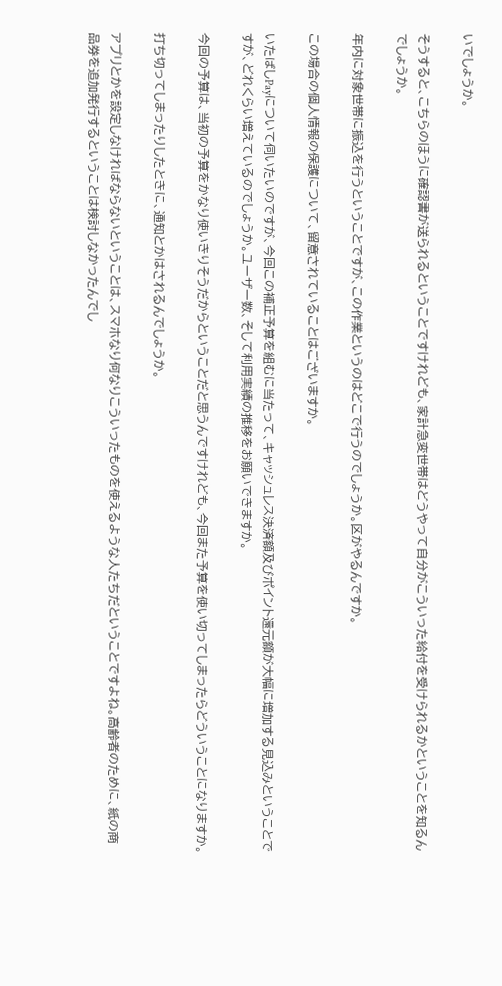いでしょうか。

そうすると、こちらのほうに確認書が送られるということですけれども、家計急変世帯はどうやって自分がこういった給付を受けられるかということを知るんでしょうか。

年内に対象世帯に振込を行うということですが、この作業というのはどこで行うのでしょうか。区がやるんですか。

この場合の個人情報の保護について、留意されていることはございますか。

いたばしPayについて伺いたいのですが、今回この補正予算を組むに当たって、キャッシュレス決済額及びポイント還元額が大幅に増加する見込みということですが、どれくらい増えているのでしょうか。ユーザー数、そして利用実績の推移をお願いできますか。

今回の予算は、当初の予算をかなり使いきりそうだからということだと思うんですけれども、今回また予算を使い切ってしまったらどういうことになりますか。

打ち切ってしまったりしたときに、通知とかはされるんでしょうか。

アプリとかを設定しなければならないということは、スマホなり何なりこういったものを使えるような人たちだということですよね。高齢者のために、紙の商品券を追加発行するということは検討しなかったんでし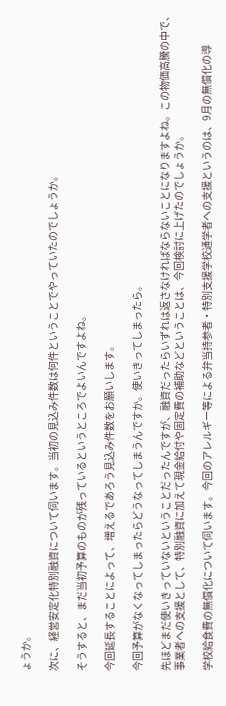ょうか。

次に、経営安定化特別融資について伺います。当初の見込み件数は何件ということでやっていたのでしょうか。

そうすると、まだ当初予算のものが残っているというところでよいんですよね。

今回延長することによって、増えるであろう見込み件数をお願いします。

今回予算がなくなってしまったらどうなってしまうんですか。使いきってしまったら。

先ほどまだ使いきっていないということだったんですが、融資だったらいずれは返さなければならないことになりますよね。この物価高騰の中で、事業者への支援として、特別融資に加えて現金給付や固定費の補助などということは、今回検討に上げたのでしょうか。

学校給食費の無償化について伺います。今回のアレルギー等による弁当持参者・特別支援学校通学者への支援というのは、9月の無償化の導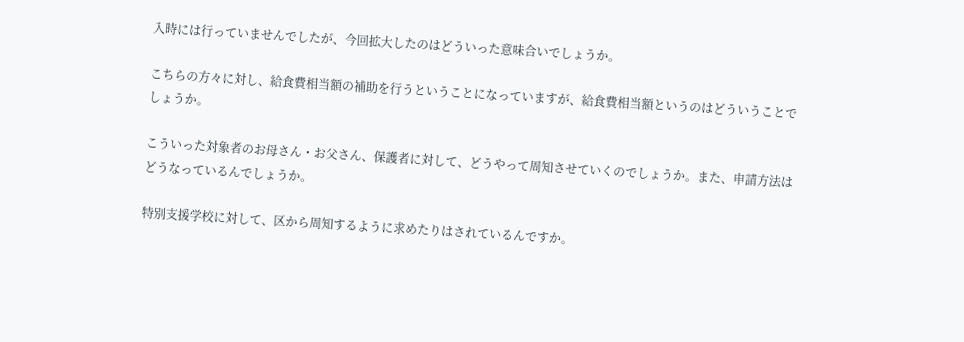入時には行っていませんでしたが、今回拡大したのはどういった意味合いでしょうか。

こちらの方々に対し、給食費相当額の補助を行うということになっていますが、給食費相当額というのはどういうことでしょうか。

こういった対象者のお母さん・お父さん、保護者に対して、どうやって周知させていくのでしょうか。また、申請方法はどうなっているんでしょうか。

特別支援学校に対して、区から周知するように求めたりはされているんですか。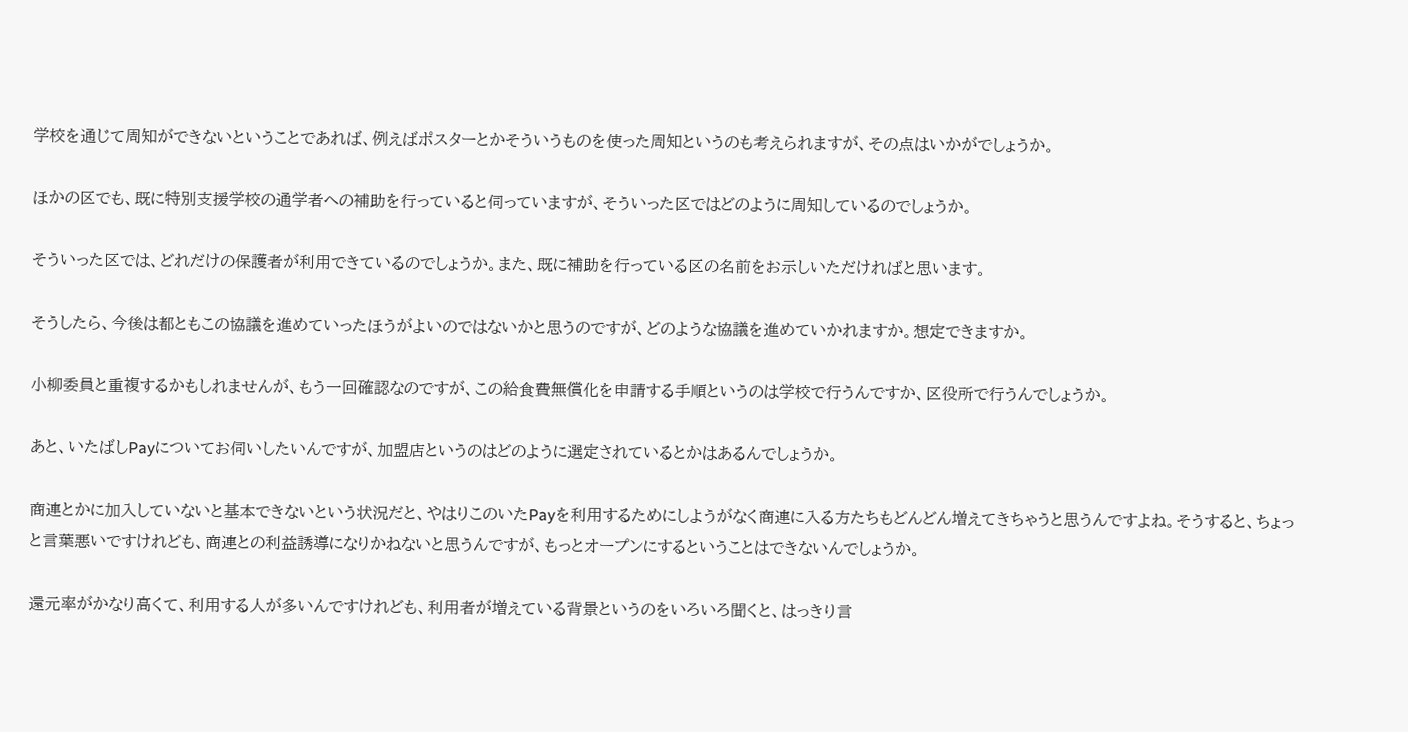学校を通じて周知ができないということであれば、例えばポスターとかそういうものを使った周知というのも考えられますが、その点はいかがでしょうか。

ほかの区でも、既に特別支援学校の通学者への補助を行っていると伺っていますが、そういった区ではどのように周知しているのでしょうか。

そういった区では、どれだけの保護者が利用できているのでしょうか。また、既に補助を行っている区の名前をお示しいただければと思います。

そうしたら、今後は都ともこの協議を進めていったほうがよいのではないかと思うのですが、どのような協議を進めていかれますか。想定できますか。

小柳委員と重複するかもしれませんが、もう一回確認なのですが、この給食費無償化を申請する手順というのは学校で行うんですか、区役所で行うんでしょうか。

あと、いたばしPayについてお伺いしたいんですが、加盟店というのはどのように選定されているとかはあるんでしょうか。

商連とかに加入していないと基本できないという状況だと、やはりこのいたPayを利用するためにしようがなく商連に入る方たちもどんどん増えてきちゃうと思うんですよね。そうすると、ちょっと言葉悪いですけれども、商連との利益誘導になりかねないと思うんですが、もっとオープンにするということはできないんでしょうか。

還元率がかなり高くて、利用する人が多いんですけれども、利用者が増えている背景というのをいろいろ聞くと、はっきり言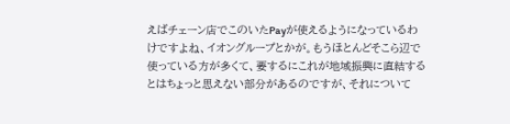えばチェーン店でこのいたPayが使えるようになっているわけですよね、イオングループとかが。もうほとんどそこら辺で使っている方が多くて、要するにこれが地域振興に直結するとはちょっと思えない部分があるのですが、それについて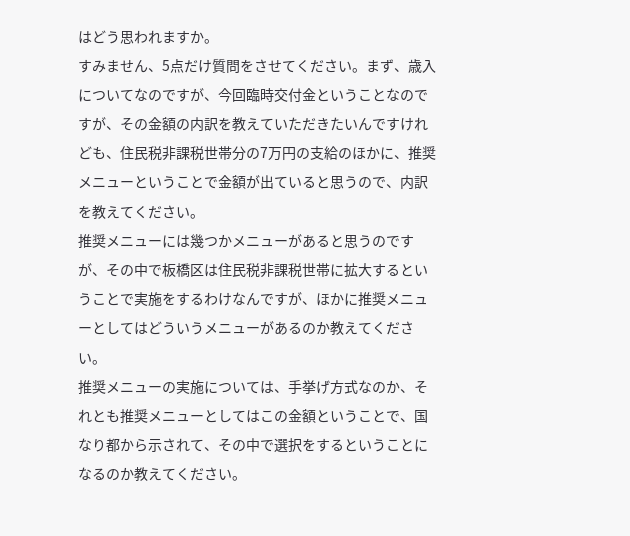はどう思われますか。
すみません、5点だけ質問をさせてください。まず、歳入についてなのですが、今回臨時交付金ということなのですが、その金額の内訳を教えていただきたいんですけれども、住民税非課税世帯分の7万円の支給のほかに、推奨メニューということで金額が出ていると思うので、内訳を教えてください。
推奨メニューには幾つかメニューがあると思うのですが、その中で板橋区は住民税非課税世帯に拡大するということで実施をするわけなんですが、ほかに推奨メニューとしてはどういうメニューがあるのか教えてください。
推奨メニューの実施については、手挙げ方式なのか、それとも推奨メニューとしてはこの金額ということで、国なり都から示されて、その中で選択をするということになるのか教えてください。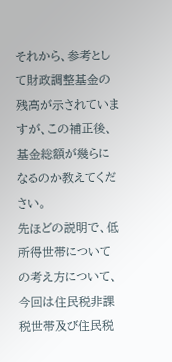それから、参考として財政調整基金の残高が示されていますが、この補正後、基金総額が幾らになるのか教えてください。
先ほどの説明で、低所得世帯についての考え方について、今回は住民税非課税世帯及び住民税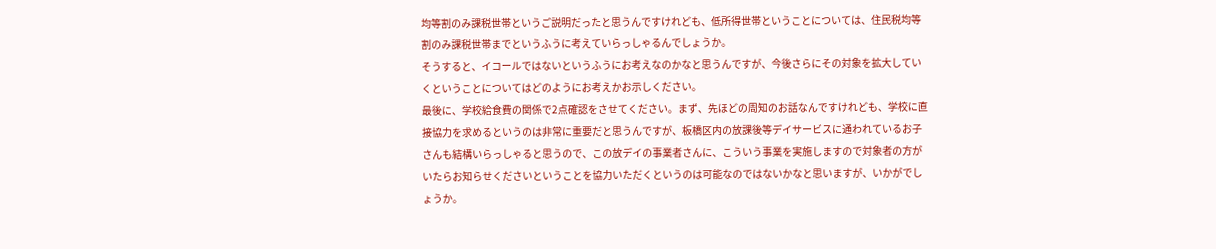均等割のみ課税世帯というご説明だったと思うんですけれども、低所得世帯ということについては、住民税均等割のみ課税世帯までというふうに考えていらっしゃるんでしょうか。
そうすると、イコールではないというふうにお考えなのかなと思うんですが、今後さらにその対象を拡大していくということについてはどのようにお考えかお示しください。
最後に、学校給食費の関係で2点確認をさせてください。まず、先ほどの周知のお話なんですけれども、学校に直接協力を求めるというのは非常に重要だと思うんですが、板橋区内の放課後等デイサービスに通われているお子さんも結構いらっしゃると思うので、この放デイの事業者さんに、こういう事業を実施しますので対象者の方がいたらお知らせくださいということを協力いただくというのは可能なのではないかなと思いますが、いかがでしょうか。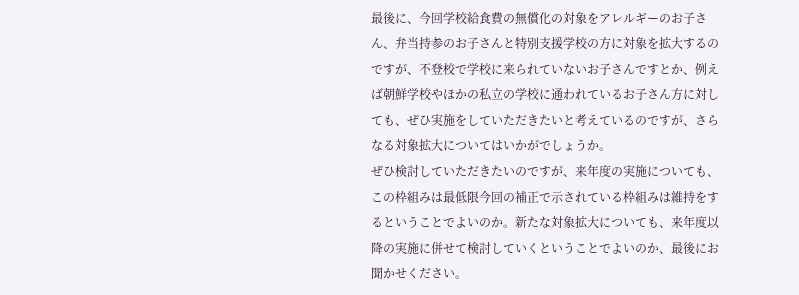最後に、今回学校給食費の無償化の対象をアレルギーのお子さん、弁当持参のお子さんと特別支援学校の方に対象を拡大するのですが、不登校で学校に来られていないお子さんですとか、例えば朝鮮学校やほかの私立の学校に通われているお子さん方に対しても、ぜひ実施をしていただきたいと考えているのですが、さらなる対象拡大についてはいかがでしょうか。
ぜひ検討していただきたいのですが、来年度の実施についても、この枠組みは最低限今回の補正で示されている枠組みは維持をするということでよいのか。新たな対象拡大についても、来年度以降の実施に併せて検討していくということでよいのか、最後にお聞かせください。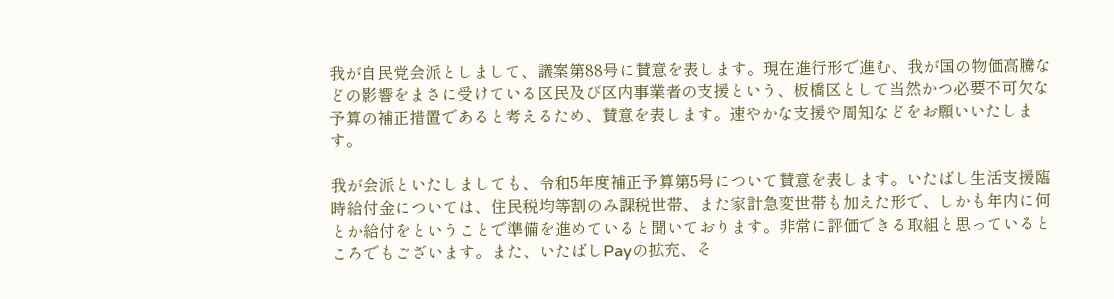我が自民党会派としまして、議案第88号に賛意を表します。現在進行形で進む、我が国の物価高騰などの影響をまさに受けている区民及び区内事業者の支援という、板橋区として当然かつ必要不可欠な予算の補正措置であると考えるため、賛意を表します。速やかな支援や周知などをお願いいたします。

我が会派といたしましても、令和5年度補正予算第5号について賛意を表します。いたばし生活支援臨時給付金については、住民税均等割のみ課税世帯、また家計急変世帯も加えた形で、しかも年内に何とか給付をということで準備を進めていると聞いております。非常に評価できる取組と思っているところでもございます。また、いたばしPayの拡充、そ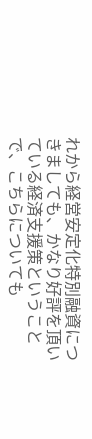れから経営安定化特別融資につきましても、かなり好評を頂いている経済支援策ということで、こちらについても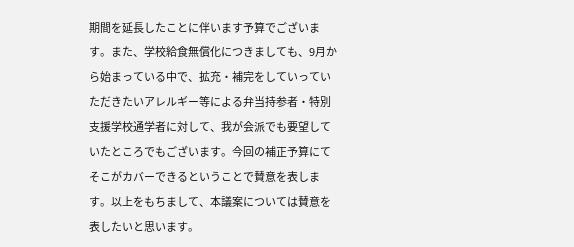期間を延長したことに伴います予算でございます。また、学校給食無償化につきましても、9月から始まっている中で、拡充・補完をしていっていただきたいアレルギー等による弁当持参者・特別支援学校通学者に対して、我が会派でも要望していたところでもございます。今回の補正予算にてそこがカバーできるということで賛意を表します。以上をもちまして、本議案については賛意を表したいと思います。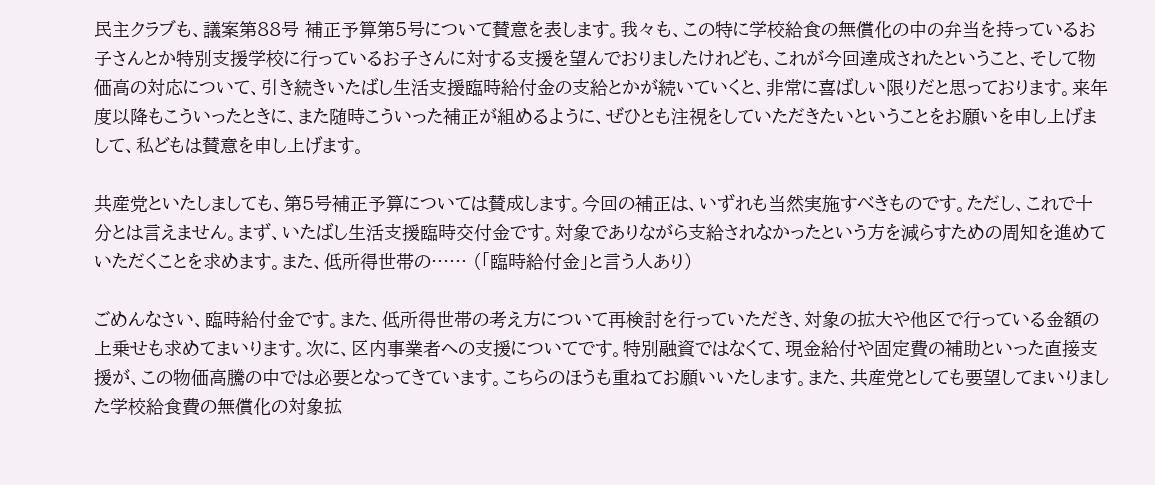民主クラブも、議案第88号 補正予算第5号について賛意を表します。我々も、この特に学校給食の無償化の中の弁当を持っているお子さんとか特別支援学校に行っているお子さんに対する支援を望んでおりましたけれども、これが今回達成されたということ、そして物価高の対応について、引き続きいたばし生活支援臨時給付金の支給とかが続いていくと、非常に喜ばしい限りだと思っております。来年度以降もこういったときに、また随時こういった補正が組めるように、ぜひとも注視をしていただきたいということをお願いを申し上げまして、私どもは賛意を申し上げます。

共産党といたしましても、第5号補正予算については賛成します。今回の補正は、いずれも当然実施すべきものです。ただし、これで十分とは言えません。まず、いたばし生活支援臨時交付金です。対象でありながら支給されなかったという方を減らすための周知を進めていただくことを求めます。また、低所得世帯の…… (「臨時給付金」と言う人あり)

ごめんなさい、臨時給付金です。また、低所得世帯の考え方について再検討を行っていただき、対象の拡大や他区で行っている金額の上乗せも求めてまいります。次に、区内事業者への支援についてです。特別融資ではなくて、現金給付や固定費の補助といった直接支援が、この物価高騰の中では必要となってきています。こちらのほうも重ねてお願いいたします。また、共産党としても要望してまいりました学校給食費の無償化の対象拡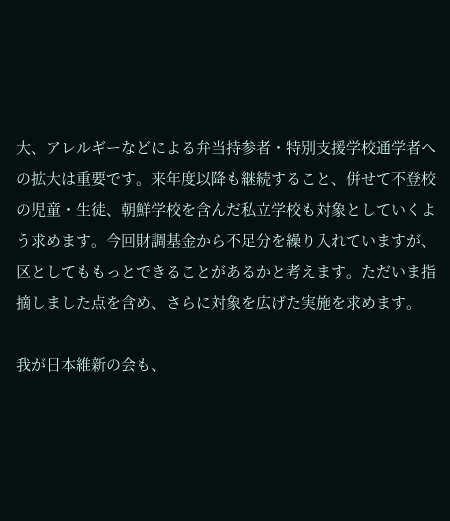大、アレルギーなどによる弁当持参者・特別支援学校通学者への拡大は重要です。来年度以降も継続すること、併せて不登校の児童・生徒、朝鮮学校を含んだ私立学校も対象としていくよう求めます。今回財調基金から不足分を繰り入れていますが、区としてももっとできることがあるかと考えます。ただいま指摘しました点を含め、さらに対象を広げた実施を求めます。

我が日本維新の会も、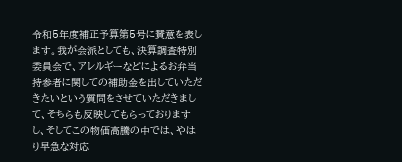令和5年度補正予算第5号に賛意を表します。我が会派としても、決算調査特別委員会で、アレルギーなどによるお弁当持参者に関しての補助金を出していただきたいという質問をさせていただきまして、そちらも反映してもらっておりますし、そしてこの物価高騰の中では、やはり早急な対応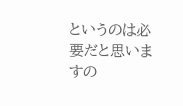というのは必要だと思いますの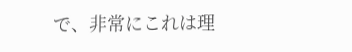で、非常にこれは理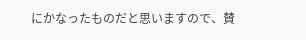にかなったものだと思いますので、賛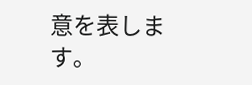意を表します。